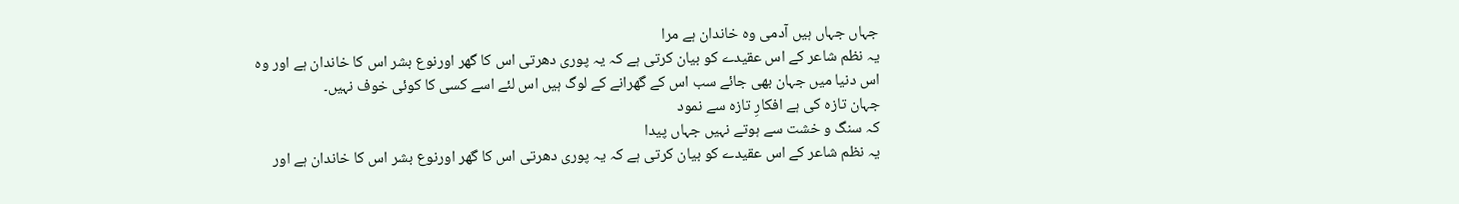جہاں جہاں ہیں آدمی وہ خاندان ہے مرا
یہ نظم شاعر کے اس عقیدے کو بیان کرتی ہے کہ یہ پوری دھرتی اس کا گھر اورنوع بشر اس کا خاندان ہے اور وہ اس دنیا میں جہان بھی جائے سب اس کے گھرانے کے لوگ ہیں اس لئے اسے کسی کا کوئی خوف نہیں۔
جہان تازہ کی ہے افکارِ تازہ سے نمود
کہ سنگ و خشت سے ہوتے نہیں جہاں پیدا
یہ نظم شاعر کے اس عقیدے کو بیان کرتی ہے کہ یہ پوری دھرتی اس کا گھر اورنوع بشر اس کا خاندان ہے اور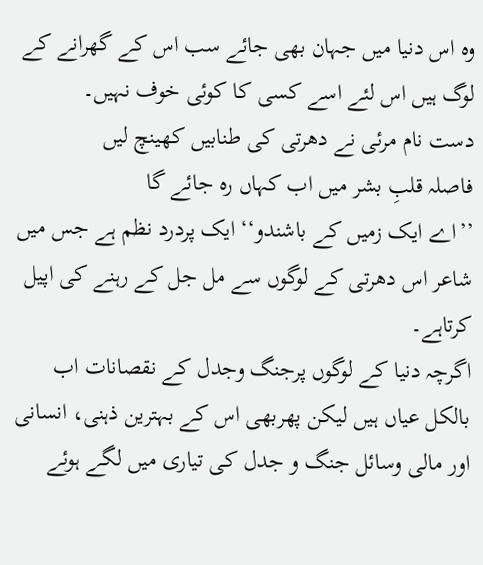وہ اس دنیا میں جہان بھی جائے سب اس کے گھرانے کے لوگ ہیں اس لئے اسے کسی کا کوئی خوف نہیں۔
دست نام مرئی نے دھرتی کی طنابیں کھینچ لیں
فاصلہ قلبِ بشر میں اب کہاں رہ جائے گا
’’اے ایک زمیں کے باشندو‘‘ ایک پردرد نظم ہے جس میں شاعر اس دھرتی کے لوگوں سے مل جل کے رہنے کی اپیل کرتاہے۔
اگرچہ دنیا کے لوگوں پرجنگ وجدل کے نقصانات اب بالکل عیاں ہیں لیکن پھربھی اس کے بہترین ذہنی، انسانی اور مالی وسائل جنگ و جدل کی تیاری میں لگے ہوئے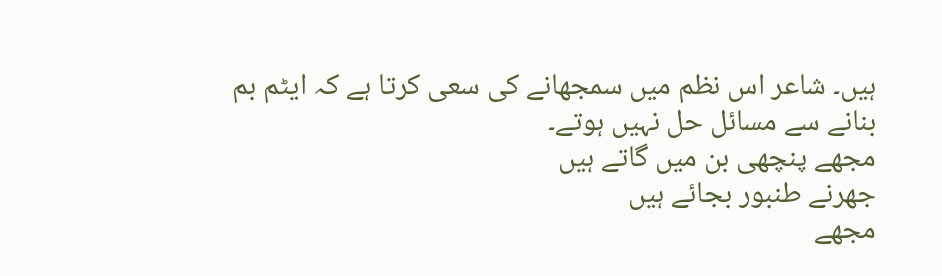ہیں۔ شاعر اس نظم میں سمجھانے کی سعی کرتا ہے کہ ایٹم بم بنانے سے مسائل حل نہیں ہوتے۔
مجھے پنچھی بن میں گاتے ہیں
جھرنے طنبور بجائے ہیں
مجھے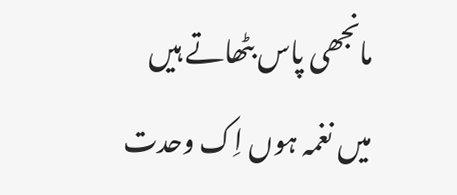مانجھی پاس بٹھاتے ہیں
میں نغمہ ہوں اِک وحدت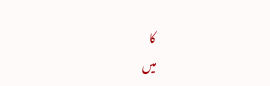کا
میں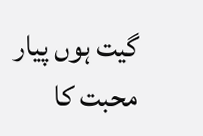گیت ہوں پیار محبت کا